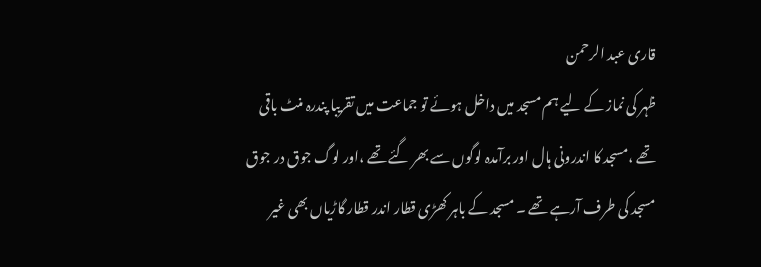قاری عبد الرحمن
ظہر کی نماز کے لیے ہم مسجد میں داخل ہوئے تو جماعت میں تقریبا پندرہ منٹ باقی تھے ،مسجد کا اندرونی ہال اور برآمدہ لوگوں سے بھر گئے تھے ،اور لوگ جوق در جوق مسجد کی طرف آرہے تھے ۔ مسجد کے باہر کھڑی قطار اندر قطار گاڑیاں بھی غیر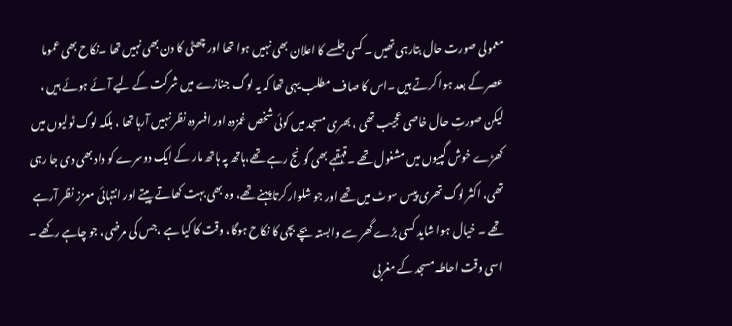معمولی صورت حال بتارہی تھیں ۔ کسی جلسے کا اعلان بھی نہیں ہوا تھا اور چھٹی کا دن بھی نہیں تھا ۔نکاح بھی عموما عصر کے بعد ہوا کرتے ہیں ۔اس کا صاف مطلب یہی تھا کہ یہ لوگ جنازے میں شرکت کے لیے آئے ہوئے ہیں ، لیکن صورتِ حال خاصی عجیب تھی ، بھری مسجد میں کوئی شخص غمزدہ اور افسردہ نظر نہیں آرہا تھا ، بلکہ لوگ ٹولیوں میں کھڑے خوش گپیوں میں مشغول تھے ۔قہقہے بھی گونج رہے تھے،ہاتھ پہ ہاتھ مار کے ایک دوسرے کو داد بھی دی جا رہی تھی، اکثر لوگ تھری پیس سوٹ میں تھے اور جو شلوار کرتا پہنے تھے، وہ بھی بہت کھاتے پیتے اور انتہائی معزز نظر آرہے تھے ۔ خیال ہوا شاید کسی بڑے گھر سے وابستہ بچے بچی کا نکاح ہوگا، وقت کا کیا ہے ،جس کی مرضی، جو چاہے رکھے ۔ اسی وقت احاطہ مسجد کے مغربی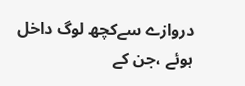دروازے سےکچھ لوگ داخل ہوئے ،جن کے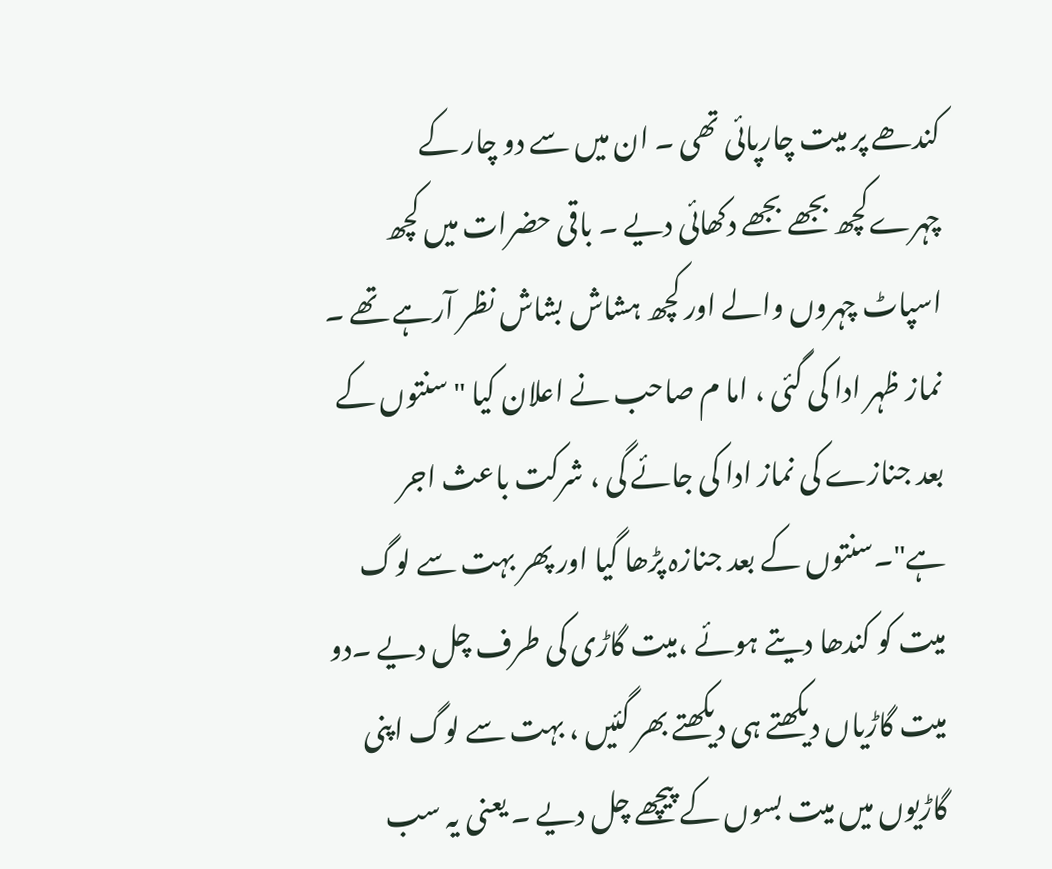کندھے پر میت چارپائی تھی ۔ ان میں سے دو چار کے چہرےکچھ بجھے بجھے دکھائی دیے ۔ باقی حضرات میں کچھ اسپاٹ چہروں والے اور کچھ ہشاش بشاش نظر آرہے تھے ۔
نماز ظہر ادا کی گئی ، اما م صاحب نے اعلان کیا " سنتوں کے بعد جنازے کی نماز ادا کی جائے گی ، شرکت باعث اجر ہے"۔سنتوں کے بعد جنازہ پڑھا گیا اور پھر بہت سے لوگ میت کو کندھا دیتے ہوئے ،میت گاڑی کی طرف چل دیے ۔دو میت گاڑیاں دیکھتے ہی دیکھتے بھر گئیں ، بہت سے لوگ اپنی گاڑیوں میں میت بسوں کے پیچھے چل دیے ۔ یعنی یہ سب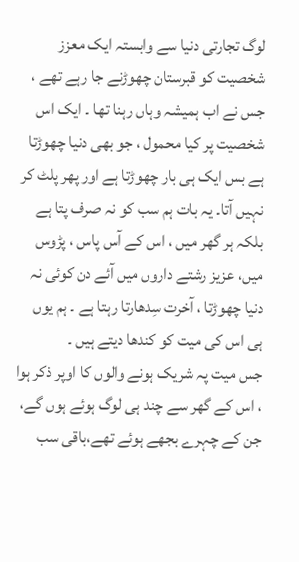لوگ تجارتی دنیا سے وابستہ ایک معزز شخصیت کو قبرستان چھوڑنے جا رہے تھے ، جس نے اب ہمیشہ وہاں رہنا تھا ۔ ایک اس شخصیت پر کیا محمول ، جو بھی دنیا چھوڑتا ہے بس ایک ہی بار چھوڑتا ہے اور پھر پلٹ کر نہیں آتا۔ یہ بات ہم سب کو نہ صرف پتا ہے بلکہ ہر گھر میں ، اس کے آس پاس ، پڑوس میں، عزیز رشتے داروں میں آئے دن کوئی نہ دنیا چھوڑتا ، آخرت سِدھارتا رہتا ہے ۔ ہم یوں ہی اس کی میت کو کندھا دیتے ہیں ۔
جس میت پہ شریک ہونے والوں کا اوپر ذکر ہوا ، اس کے گھر سے چند ہی لوگ ہوئے ہوں گے، جن کے چہرے بجھے ہوئے تھے،باقی سب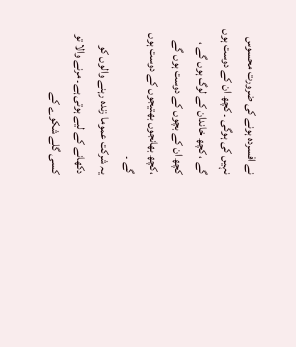نے افسردہ ہونے کی ضرورت محسوس نہیں کی ہوگی ۔ کچھ ان کے دوست ہوں گے ، کچھ خاندان کے لوگ ہوں گے ، کچھ ان کے بچوں کے دوست ہوں گے ،کچھ بھانجوں بھتیجوں کے دوست ہوں گے ۔
یہ شرکت عموما زندہ رہنے والوں کو دکھانے کے لیے ہوتی ہے۔ مرنے والا تو کسی گلے شکوے کے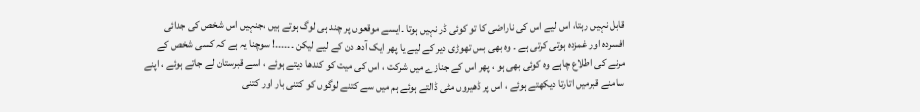قابل نہیں رہتا، اس لیے اس کی ناراضی کا تو کوئی ڈر نہیں ہوتا ۔ایسے موقعوں پر چند ہی لوگ ہوتے ہیں ،جنہیں اس شخص کی جدائی افسردہ اور غمزدہ ہوتی کرتی ہے ۔ وہ بھی بس تھوڑی دیر کے لیے یا پھر ایک آدھ دن کے لیے لیکن ۔۔۔۔۔۔! سوچنا یہ ہے کہ کسی شخص کے مرنے کی اطلاع چاہے وہ کوئی بھی ہو ، پھر اس کے جنازے میں شرکت ، اس کی میت کو کندھا دیتے ہوئے ، اسے قبرستان لے جاتے ہوئے ، اپنے سامنے قبرمیں اتارتا دیکھتے ہوئے ، اس پر ڈھیروں مٹی ڈالتے ہوئے ہم میں سے کتنے لوگوں کو کتنی بار اور کتنی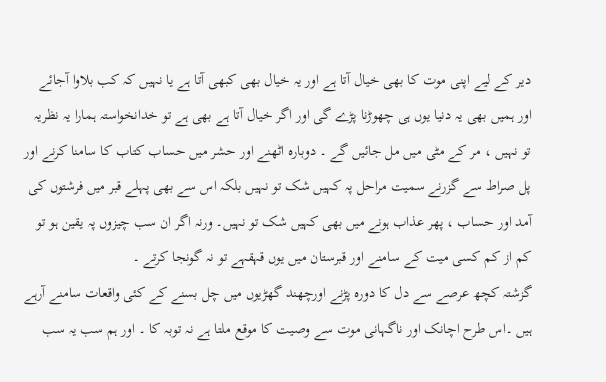دیر کے لیے اپنی موت کا بھی خیال آتا ہے اور یہ خیال بھی کبھی آتا ہے یا نہیں کہ کب بلاوا آجائے اور ہمیں بھی یہ دنیا یوں ہی چھوڑنا پڑے گی اور اگر خیال آتا ہے بھی ہے تو خدانخواستہ ہمارا یہ نظریہ تو نہیں ، مر کے مٹی میں مل جائیں گے ۔ دوبارہ اٹھنے اور حشر میں حساب کتاب کا سامنا کرنے اور پل صراط سے گزرنے سمیت مراحل پہ کہیں شک تو نہیں بلکہ اس سے بھی پہلے قبر میں فرشتوں کی آمد اور حساب ، پھر عذاب ہونے میں بھی کہیں شک تو نہیں۔ ورنہ اگر ان سب چیزوں پہ یقین ہو تو کم از کم کسی میت کے سامنے اور قبرستان میں یوں قہقہے تو نہ گونجا کرتے ۔
گزشتہ کچھ عرصے سے دل کا دورہ پڑنے اورچھند گھڑیوں میں چل بسنے کے کئی واقعات سامنے آرہے ہیں ۔اس طرح اچانک اور ناگہانی موت سے وصیت کا موقع ملتا ہے نہ توبہ کا ۔ اور ہم سب یہ سب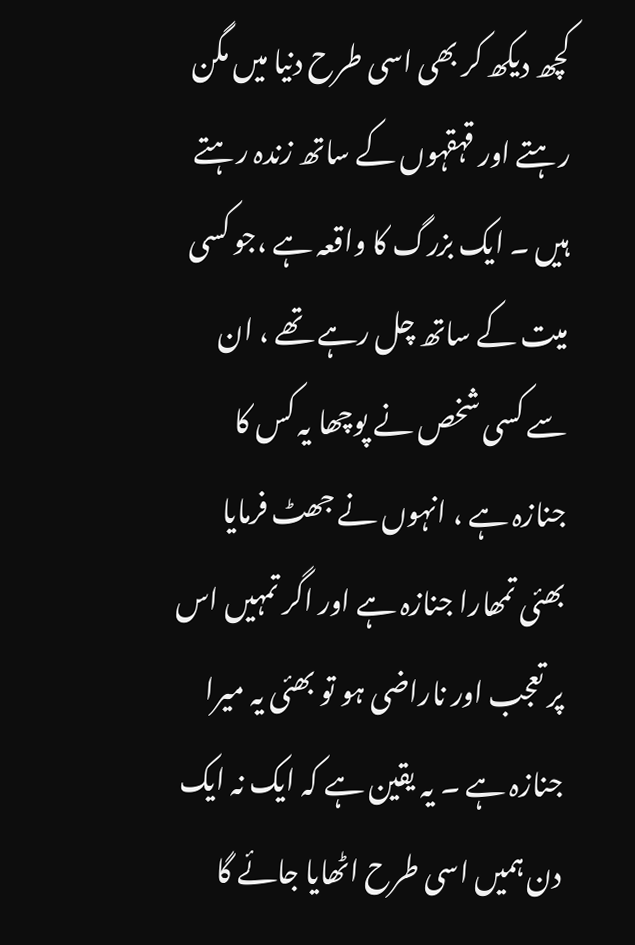کچھ دیکھ کر بھی اسی طرح دنیا میں مگن رہتے اور قہقہوں کے ساتھ زندہ رہتے ہیں ۔ ایک بزرگ کا واقعہ ہے ،جو کسی میت کے ساتھ چل رہے تھے ، ان سے کسی شخص نے پوچھا یہ کس کا جنازہ ہے ، انہوں نے جھٹ فرمایا بھئی تمھارا جنازہ ہے اور اگر تمہیں اس پر تعجب اور ناراضی ہو تو بھئی یہ میرا جنازہ ہے ۔ یہ یقین ہے کہ ایک نہ ایک دن ہمیں اسی طرح اٹھایا جائے گا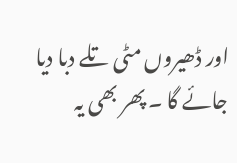اور ڈھیروں مٹی تلے دبا دیا جائے گا ۔ پھر بھی یہ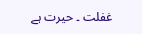غفلت ۔ حیرت ہے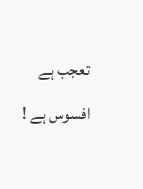تعجب ہے افسوس ہے !